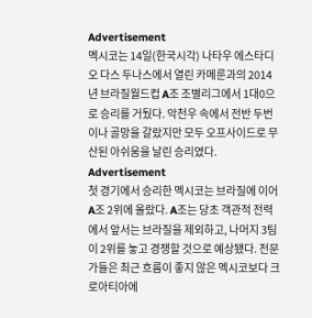Advertisement
멕시코는 14일(한국시각) 나타우 에스타디오 다스 두나스에서 열린 카메룬과의 2014년 브라질월드컵 A조 조별리그에서 1대0으로 승리를 거뒀다. 악천우 속에서 전반 두번이나 골망을 갈랐지만 모두 오프사이드로 무산된 아쉬움을 날린 승리였다.
Advertisement
첫 경기에서 승리한 멕시코는 브라질에 이어 A조 2위에 올랐다. A조는 당초 객관적 전력에서 앞서는 브라질을 제외하고, 나머지 3팀이 2위를 놓고 경쟁할 것으로 예상됐다. 전문가들은 최근 흐름이 좋지 않은 멕시코보다 크로아티아에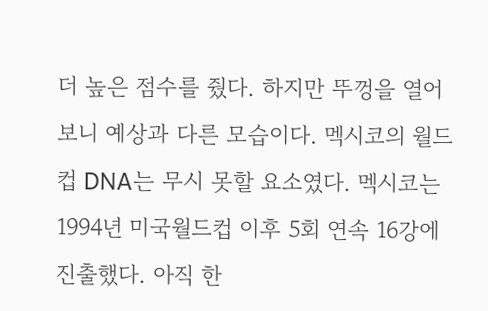더 높은 점수를 줬다. 하지만 뚜껑을 열어보니 예상과 다른 모습이다. 멕시코의 월드컵 DNA는 무시 못할 요소였다. 멕시코는 1994년 미국월드컵 이후 5회 연속 16강에 진출했다. 아직 한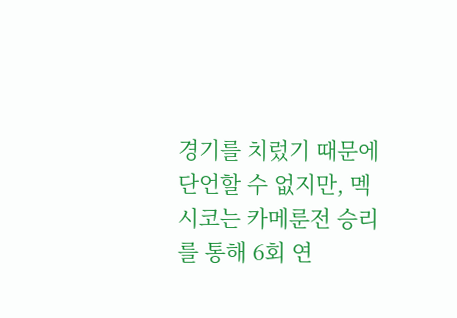경기를 치렀기 때문에 단언할 수 없지만, 멕시코는 카메룬전 승리를 통해 6회 연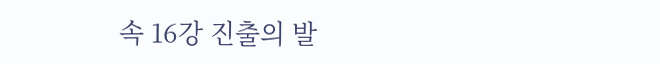속 16강 진출의 발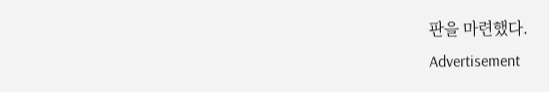판을 마련했다.
Advertisement